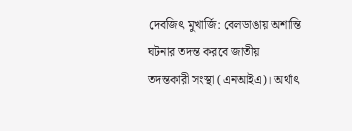দেবজিৎ মুখার্জি: বেলডাঙায় অশান্তি ঘটনার তদন্ত করবে জাতীয় তদন্তকারী সংস্থা (এনআইএ)। অর্থাৎ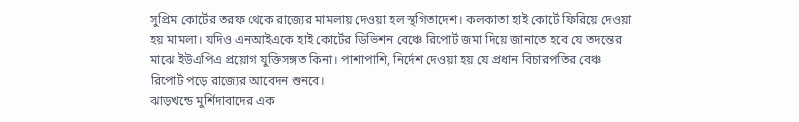সুপ্রিম কোর্টের তরফ থেকে রাজ্যের মামলায় দেওয়া হল স্থগিতাদেশ। কলকাতা হাই কোর্টে ফিরিয়ে দেওয়া হয় মামলা। যদিও এনআইএকে হাই কোর্টের ডিভিশন বেঞ্চে রিপোর্ট জমা দিয়ে জানাতে হবে যে তদন্তের মাঝে ইউএপিএ প্রয়োগ যুক্তিসঙ্গত কিনা। পাশাপাশি, নির্দেশ দেওয়া হয় যে প্রধান বিচারপতির বেঞ্চ রিপোর্ট পড়ে রাজ্যের আবেদন শুনবে।
ঝাড়খন্ডে মুর্শিদাবাদের এক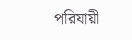পরিযায়ী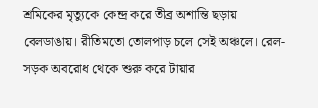শ্রমিকের মৃত্যুকে কেন্দ্র করে তীব্র অশান্তি ছড়ায় বেলডাঙায়। রীতিমতো তোলপাড় চলে সেই অঞ্চলে। রেল-সড়ক অবরোধ থেকে শুরু করে টায়ার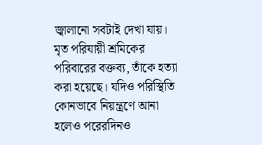জ্বালানো সবটাই দেখা যায়। মৃত পরিযায়ী শ্রমিকের পরিবারের বক্তব্য, তাঁকে হত্যা করা হয়েছে। যদিও পরিস্থিতি কোনভাবে নিয়ন্ত্রণে আনা হলেও পরেরদিনও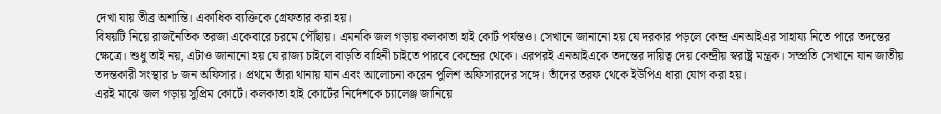দেখা যায় তীব্র অশান্তি। একাধিক ব্যক্তিকে গ্রেফতার করা হয়।
বিষয়টি নিয়ে রাজনৈতিক তরজা একেবারে চরমে পৌঁছায়। এমনকি জল গড়ায় কলকাতা হাই কোর্ট পর্যন্তও। সেখানে জানানো হয় যে দরকার পড়লে কেন্দ্র এনআইএর সাহায্য নিতে পারে তদন্তের ক্ষেত্রে। শুধু তাই নয়, এটাও জানানো হয় যে রাজ্য চাইলে বাড়তি বাহিনী চাইতে পারবে কেন্দ্রের থেকে। এরপরই এনআইএকে তদন্তের দায়িত্ব দেয় কেন্দ্রীয় স্বরাষ্ট্র মন্ত্রক। সম্প্রতি সেখানে যান জাতীয় তদন্তকারী সংস্থার ৮ জন অফিসার। প্রথমে তাঁরা থানায় যান এবং আলোচনা করেন পুলিশ অফিসারদের সঙ্গে। তাঁদের তরফ থেকে ইউপিএ ধারা যোগ করা হয়।
এরই মাঝে জল গড়ায় সুপ্রিম কোর্টে। কলকাতা হাই কোর্টের নির্দেশকে চ্যালেঞ্জ জানিয়ে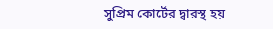সুপ্রিম কোর্টের দ্বারস্থ হয়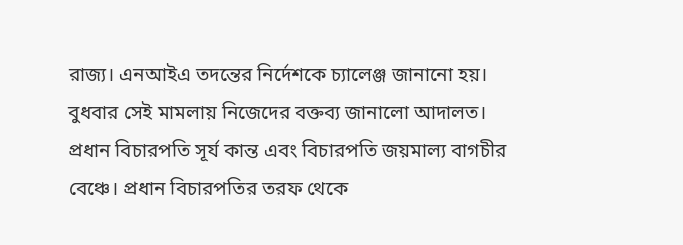রাজ্য। এনআইএ তদন্তের নির্দেশকে চ্যালেঞ্জ জানানো হয়। বুধবার সেই মামলায় নিজেদের বক্তব্য জানালো আদালত। প্রধান বিচারপতি সূর্য কান্ত এবং বিচারপতি জয়মাল্য বাগচীর বেঞ্চে। প্রধান বিচারপতির তরফ থেকে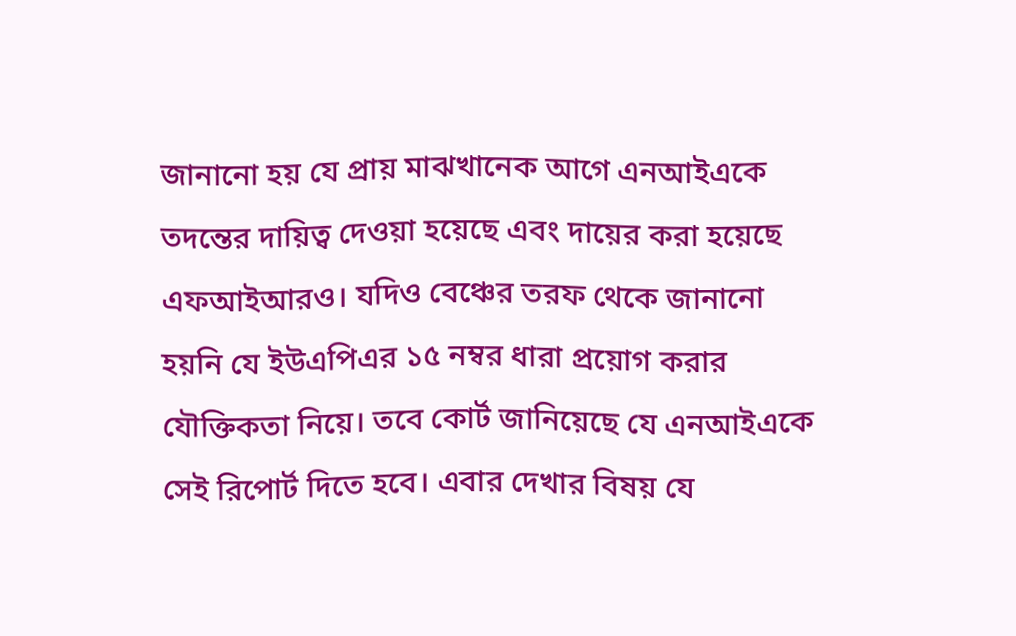জানানো হয় যে প্রায় মাঝখানেক আগে এনআইএকে তদন্তের দায়িত্ব দেওয়া হয়েছে এবং দায়ের করা হয়েছে এফআইআরও। যদিও বেঞ্চের তরফ থেকে জানানো হয়নি যে ইউএপিএর ১৫ নম্বর ধারা প্রয়োগ করার যৌক্তিকতা নিয়ে। তবে কোর্ট জানিয়েছে যে এনআইএকে সেই রিপোর্ট দিতে হবে। এবার দেখার বিষয় যে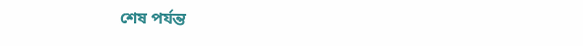শেষ পর্যন্ত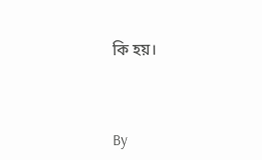কি হয়।



By